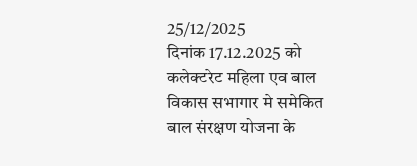25/12/2025
दिनांक 17.12.2025 को कलेक्टरेट महिला एव बाल विकास सभागार मे समेकित बाल संरक्षण योजना के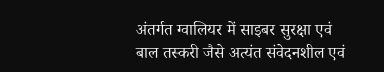अंतर्गत ग्वालियर में साइबर सुरक्षा एवं बाल तस्करी जैसे अत्यंत संवेदनशील एवं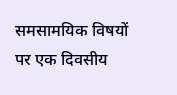समसामयिक विषयों पर एक दिवसीय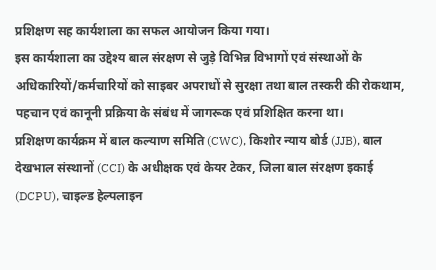प्रशिक्षण सह कार्यशाला का सफल आयोजन किया गया।
इस कार्यशाला का उद्देश्य बाल संरक्षण से जुड़े विभिन्न विभागों एवं संस्थाओं के अधिकारियों/कर्मचारियों को साइबर अपराधों से सुरक्षा तथा बाल तस्करी की रोकथाम, पहचान एवं कानूनी प्रक्रिया के संबंध में जागरूक एवं प्रशिक्षित करना था।
प्रशिक्षण कार्यक्रम में बाल कल्याण समिति (CWC), किशोर न्याय बोर्ड (JJB), बाल देखभाल संस्थानों (CCI) के अधीक्षक एवं केयर टेकर, जिला बाल संरक्षण इकाई (DCPU), चाइल्ड हेल्पलाइन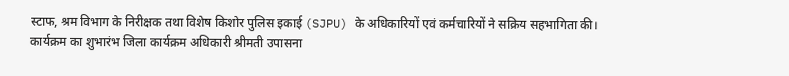स्टाफ, श्रम विभाग के निरीक्षक तथा विशेष किशोर पुलिस इकाई (SJPU) के अधिकारियों एवं कर्मचारियों ने सक्रिय सहभागिता की।
कार्यक्रम का शुभारंभ जिला कार्यक्रम अधिकारी श्रीमती उपासना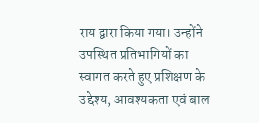राय द्वारा किया गया। उन्होंने उपस्थित प्रतिभागियों का स्वागत करते हुए प्रशिक्षण के उद्देश्य, आवश्यकता एवं बाल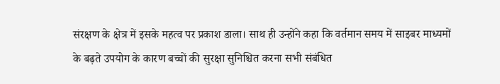संरक्षण के क्षेत्र में इसके महत्व पर प्रकाश डाला। साथ ही उन्होंने कहा कि वर्तमान समय में साइबर माध्यमों के बढ़ते उपयोग के कारण बच्चों की सुरक्षा सुनिश्चित करना सभी संबंधित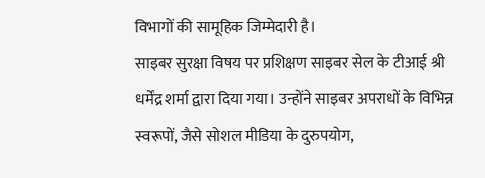विभागों की सामूहिक जिम्मेदारी है।
साइबर सुरक्षा विषय पर प्रशिक्षण साइबर सेल के टीआई श्री धर्मेंद्र शर्मा द्वारा दिया गया। उन्होंने साइबर अपराधों के विभिन्न स्वरूपों, जैसे सोशल मीडिया के दुरुपयोग,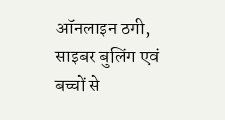ऑनलाइन ठगी, साइबर बुलिंग एवं बच्चों से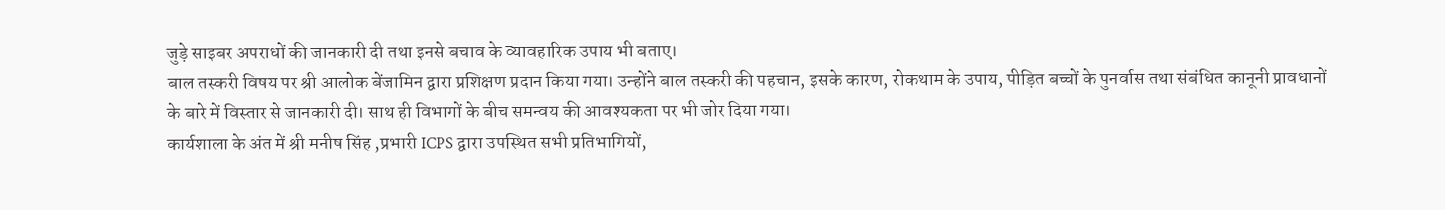जुड़े साइबर अपराधों की जानकारी दी तथा इनसे बचाव के व्यावहारिक उपाय भी बताए।
बाल तस्करी विषय पर श्री आलोक बेंजामिन द्वारा प्रशिक्षण प्रदान किया गया। उन्होंने बाल तस्करी की पहचान, इसके कारण, रोकथाम के उपाय, पीड़ित बच्चों के पुनर्वास तथा संबंधित कानूनी प्रावधानों के बारे में विस्तार से जानकारी दी। साथ ही विभागों के बीच समन्वय की आवश्यकता पर भी जोर दिया गया।
कार्यशाला के अंत में श्री मनीष सिंह ,प्रभारी ICPS द्वारा उपस्थित सभी प्रतिभागियों,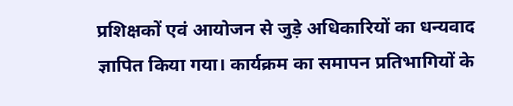प्रशिक्षकों एवं आयोजन से जुड़े अधिकारियों का धन्यवाद ज्ञापित किया गया। कार्यक्रम का समापन प्रतिभागियों के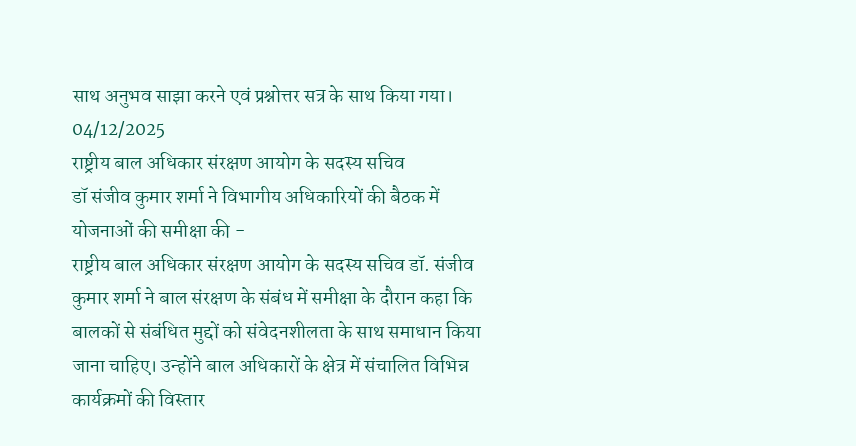साथ अनुभव साझा करने एवं प्रश्नोत्तर सत्र के साथ किया गया।
04/12/2025
राष्ट्रीय बाल अधिकार संरक्षण आयोग के सदस्य सचिव
डॉ संजीव कुमार शर्मा ने विभागीय अधिकारियों की बैठक में योजनाओं की समीक्षा की -
राष्ट्रीय बाल अधिकार संरक्षण आयोग के सदस्य सचिव डॉ. संजीव कुमार शर्मा ने बाल संरक्षण के संबंध में समीक्षा के दौरान कहा कि बालकों से संबंधित मुद्दों को संवेदनशीलता के साथ समाधान किया जाना चाहिए। उन्होंने बाल अधिकारों के क्षेत्र में संचालित विभिन्न कार्यक्रमों की विस्तार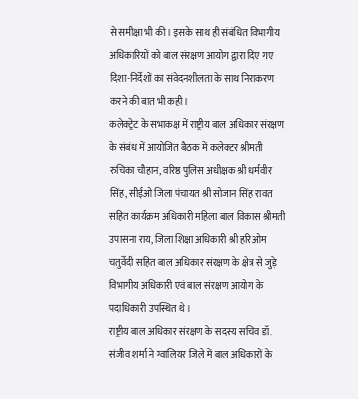से समीक्षा भी की। इसके साथ ही संबंधित विभागीय अधिकारियों को बाल संरक्षण आयोग द्वारा दिए गए दिशा-निर्देशों का संवेदनशीलता के साथ निराकरण करने की बात भी कही।
कलेक्ट्रेट के सभाकक्ष में राष्ट्रीय बाल अधिकार संरक्षण के संबंध में आयोजित बैठक में कलेक्टर श्रीमती रुचिका चौहान, वरिष्ठ पुलिस अधीक्षक श्री धर्मवीर सिंह, सीईओ जिला पंचायत श्री सोजान सिंह रावत सहित कार्यक्रम अधिकारी महिला बाल विकास श्रीमती उपासना राय, जिला शिक्षा अधिकारी श्री हरिओम चतुर्वेदी सहित बाल अधिकार संरक्षण के क्षेत्र से जुड़े विभागीय अधिकारी एवं बाल संरक्षण आयोग के पदाधिकारी उपस्थित थे।
राष्ट्रीय बाल अधिकार संरक्षण के सदस्य सचिव डॉ. संजीव शर्मा ने ग्वालियर जिले में बाल अधिकारों के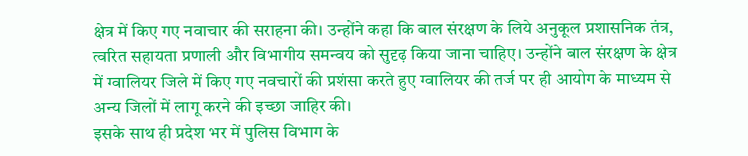क्षेत्र में किए गए नवाचार की सराहना की। उन्होंने कहा कि बाल संरक्षण के लिये अनुकूल प्रशासनिक तंत्र, त्वरित सहायता प्रणाली और विभागीय समन्वय को सुदृढ़ किया जाना चाहिए। उन्होंने बाल संरक्षण के क्षेत्र में ग्वालियर जिले में किए गए नवचारों की प्रशंसा करते हुए ग्वालियर की तर्ज पर ही आयोग के माध्यम से अन्य जिलों में लागू करने की इच्छा जाहिर की।
इसके साथ ही प्रदेश भर में पुलिस विभाग के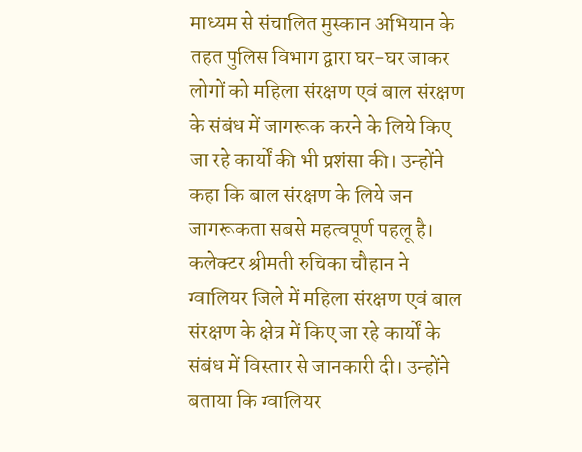माध्यम से संचालित मुस्कान अभियान के तहत पुलिस विभाग द्वारा घर-घर जाकर लोगों को महिला संरक्षण एवं बाल संरक्षण के संबंध में जागरूक करने के लिये किए जा रहे कार्यों की भी प्रशंसा की। उन्होंने कहा कि बाल संरक्षण के लिये जन जागरूकता सबसे महत्वपूर्ण पहलू है।
कलेक्टर श्रीमती रुचिका चौहान ने ग्वालियर जिले में महिला संरक्षण एवं बाल संरक्षण के क्षेत्र में किए जा रहे कार्यों के संबंध में विस्तार से जानकारी दी। उन्होंने बताया कि ग्वालियर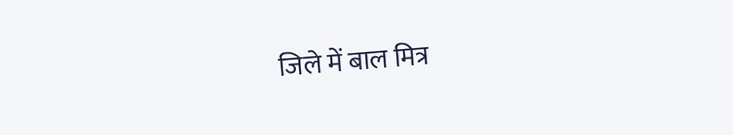जिले में बाल मित्र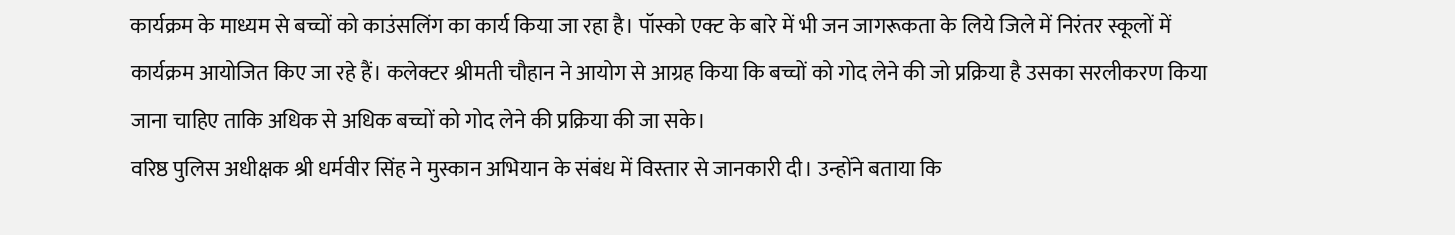कार्यक्रम के माध्यम से बच्चों को काउंसलिंग का कार्य किया जा रहा है। पॉस्को एक्ट के बारे में भी जन जागरूकता के लिये जिले में निरंतर स्कूलों में कार्यक्रम आयोजित किए जा रहे हैं। कलेक्टर श्रीमती चौहान ने आयोग से आग्रह किया कि बच्चों को गोद लेने की जो प्रक्रिया है उसका सरलीकरण किया जाना चाहिए ताकि अधिक से अधिक बच्चों को गोद लेने की प्रक्रिया की जा सके।
वरिष्ठ पुलिस अधीक्षक श्री धर्मवीर सिंह ने मुस्कान अभियान के संबंध में विस्तार से जानकारी दी। उन्होंने बताया कि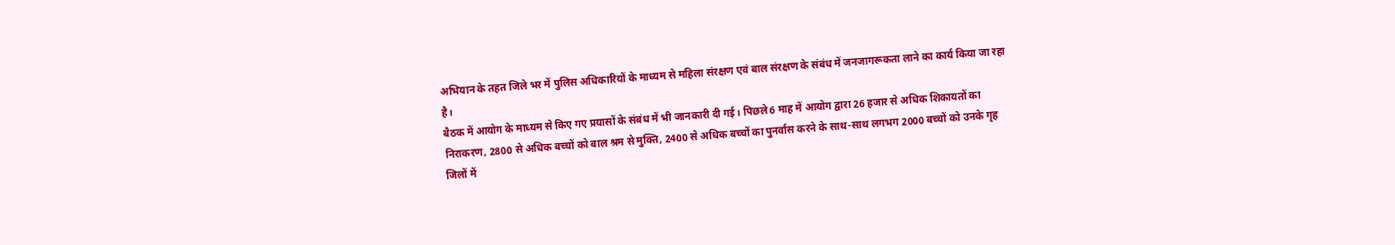अभियान के तहत जिले भर में पुलिस अधिकारियों के माध्यम से महिला संरक्षण एवं बाल संरक्षण के संबंध में जनजागरूकता लाने का कार्य किया जा रहा है।
बैठक में आयोग के माध्यम से किए गए प्रयासों के संबंध में भी जानकारी दी गई। पिछले 6 माह में आयोग द्वारा 26 हजार से अधिक शिकायतों का निराकरण, 2800 से अधिक बच्चों को बाल श्रम से मुक्ति, 2400 से अधिक बच्चों का पुनर्वास करने के साथ-साथ लगभग 2000 बच्चों को उनके गृह जिलों में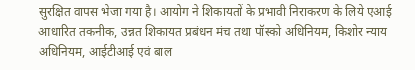सुरक्षित वापस भेजा गया है। आयोग ने शिकायतों के प्रभावी निराकरण के लिये एआई आधारित तकनीक, उन्नत शिकायत प्रबंधन मंच तथा पॉस्को अधिनियम, किशोर न्याय अधिनियम, आईटीआई एवं बाल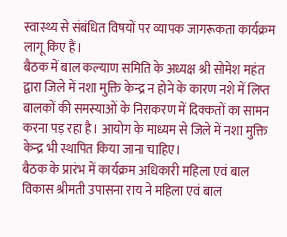स्वास्थ्य से संबंधित विषयों पर व्यापक जागरूकता कार्यक्रम लागू किए हैं।
बैठक में बाल कल्याण समिति के अध्यक्ष श्री सोमेश महंत द्वारा जिले में नशा मुक्ति केन्द्र न होने के कारण नशे में लिप्त बालकों की समस्याओं के निराकरण में दिक्कतों का सामन करना पड़ रहा है। आयोग के माध्यम से जिले में नशा मुक्ति केन्द्र भी स्थापित किया जाना चाहिए।
बैठक के प्रारंभ में कार्यक्रम अधिकारी महिला एवं बाल विकास श्रीमती उपासना राय ने महिला एवं बाल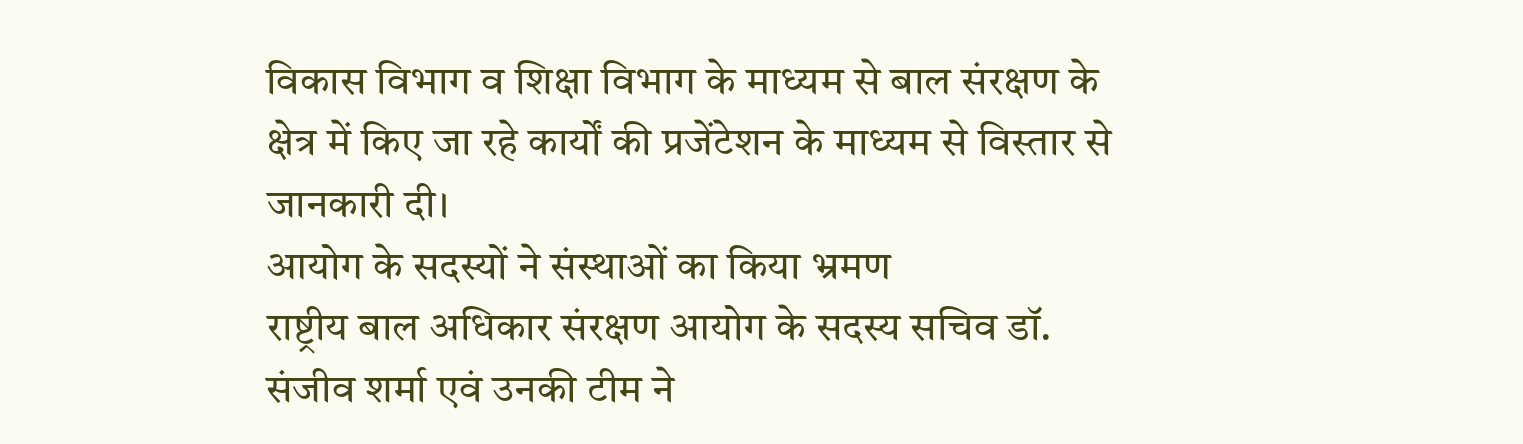विकास विभाग व शिक्षा विभाग के माध्यम से बाल संरक्षण के क्षेत्र में किए जा रहे कार्यों की प्रजेंटेशन के माध्यम से विस्तार से जानकारी दी।
आयोग के सदस्यों ने संस्थाओं का किया भ्रमण
राष्ट्रीय बाल अधिकार संरक्षण आयोग के सदस्य सचिव डॉ. संजीव शर्मा एवं उनकी टीम ने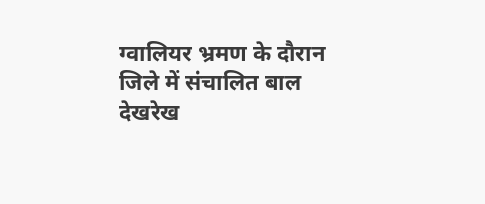ग्वालियर भ्रमण के दौरान जिले में संचालित बाल देखरेख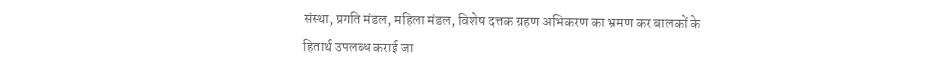संस्था, प्रगति मंडल, महिला मंडल, विशेष दत्तक ग्रहण अभिकरण का भ्रमण कर बालकों के हितार्थ उपलब्ध कराई जा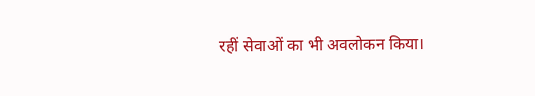रहीं सेवाओं का भी अवलोकन किया।